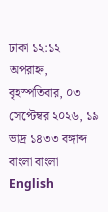ঢাকা ১২:১২ অপরাহ্ন, বৃহস্পতিবার, ০৩ সেপ্টেম্বর ২০২৬, ১৯ ভাদ্র ১৪৩৩ বঙ্গাব্দ
বাংলা বাংলা English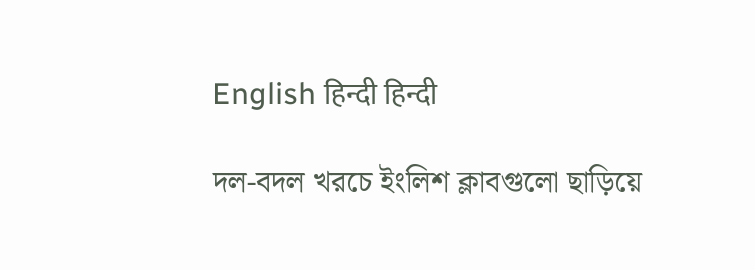English हिन्दी हिन्दी

দল-বদল খরচে ইংলিশ ক্লাবগুলো ছাড়িয়ে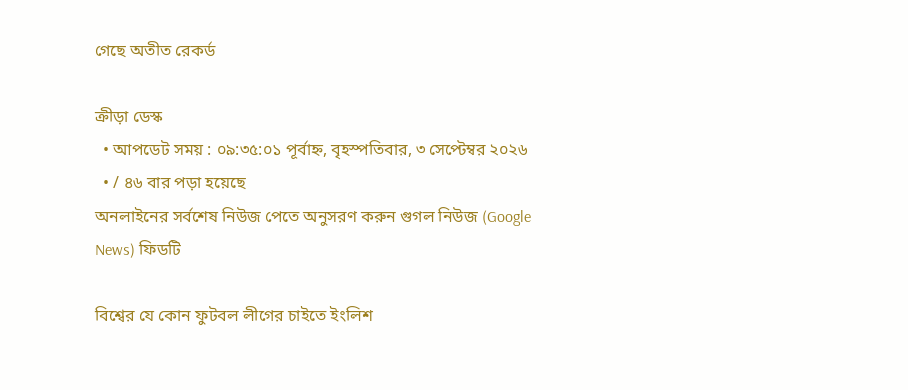গেছে অতীত রেকর্ড

ক্রীড়া ডেস্ক
  • আপডেট সময় : ০৯:৩৫:০১ পূর্বাহ্ন, বৃহস্পতিবার, ৩ সেপ্টেম্বর ২০২৬
  • / ৪৬ বার পড়া হয়েছে
অনলাইনের সর্বশেষ নিউজ পেতে অনুসরণ করুন গুগল নিউজ (Google News) ফিডটি

বিশ্বের যে কোন ফুটবল লীগের চাইতে ইংলিশ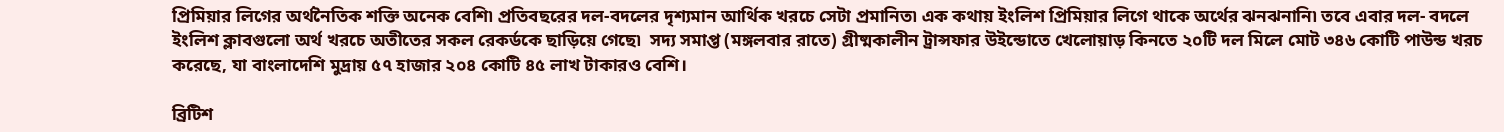প্রিমিয়ার লিগের অর্থনৈতিক শক্তি অনেক বেশি৷ প্রতিবছরের দল-বদলের দৃশ্যমান আর্থিক খরচে সেটা প্রমানিত৷ এক কথায় ইংলিশ প্রিমিয়ার লিগে থাকে অর্থের ঝনঝনানি৷ তবে এবার দল- বদলে ইংলিশ ক্লাবগুলো অর্থ খরচে অতীতের সকল রেকর্ডকে ছাড়িয়ে গেছে৷  সদ্য সমাপ্ত (মঙ্গলবার রাতে) গ্রীষ্মকালীন ট্রান্সফার উইন্ডোতে খেলোয়াড় কিনতে ২০টি দল মিলে মোট ৩৪৬ কোটি পাউন্ড খরচ করেছে, যা বাংলাদেশি মুদ্রায় ৫৭ হাজার ২০৪ কোটি ৪৫ লাখ টাকারও বেশি।

ব্রিটিশ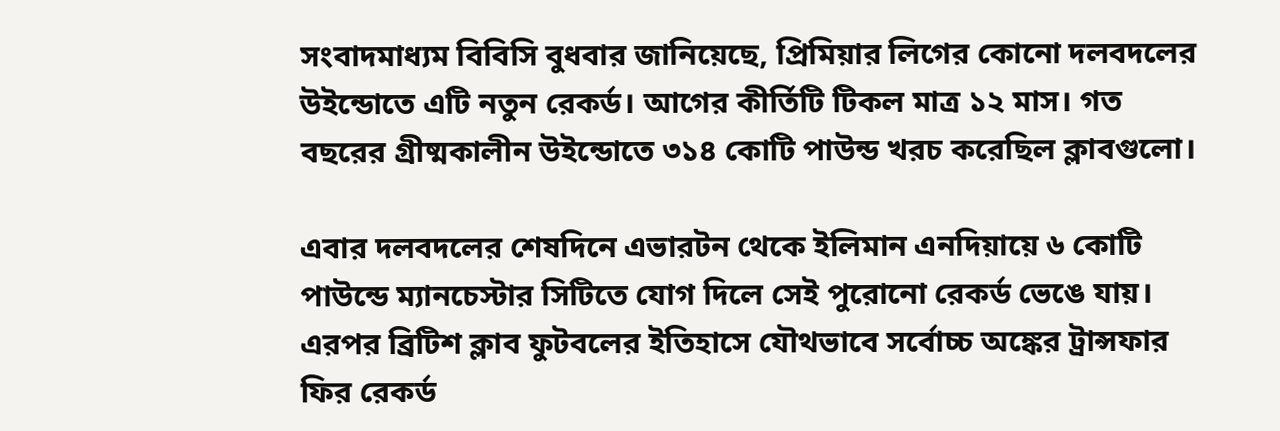সংবাদমাধ্যম বিবিসি বুধবার জানিয়েছে, প্রিমিয়ার লিগের কোনো দলবদলের উইন্ডোতে এটি নতুন রেকর্ড। আগের কীর্তিটি টিকল মাত্র ১২ মাস। গত বছরের গ্রীষ্মকালীন উইন্ডোতে ৩১৪ কোটি পাউন্ড খরচ করেছিল ক্লাবগুলো।

এবার দলবদলের শেষদিনে এভারটন থেকে ইলিমান এনদিয়ায়ে ৬ কোটি পাউন্ডে ম্যানচেস্টার সিটিতে যোগ দিলে সেই পুরোনো রেকর্ড ভেঙে যায়। এরপর ব্রিটিশ ক্লাব ফুটবলের ইতিহাসে যৌথভাবে সর্বোচ্চ অঙ্কের ট্রান্সফার ফির রেকর্ড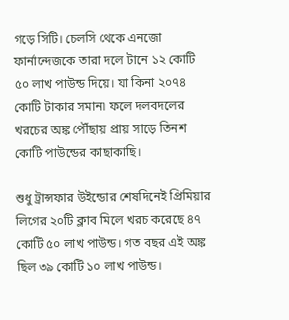গড়ে সিটি। চেলসি থেকে এনজো ফার্নান্দেজকে তারা দলে টানে ১২ কোটি ৫০ লাখ পাউন্ড দিয়ে। যা কিনা ২০৭৪ কোটি টাকার সমান৷ ফলে দলবদলের খরচের অঙ্ক পৌঁছায় প্রায় সাড়ে তিনশ কোটি পাউন্ডের কাছাকাছি।

শুধু ট্রান্সফার উইন্ডোর শেষদিনেই প্রিমিয়ার লিগের ২০টি ক্লাব মিলে খরচ করেছে ৪৭ কোটি ৫০ লাখ পাউন্ড। গত বছর এই অঙ্ক ছিল ৩৯ কোটি ১০ লাখ পাউন্ড।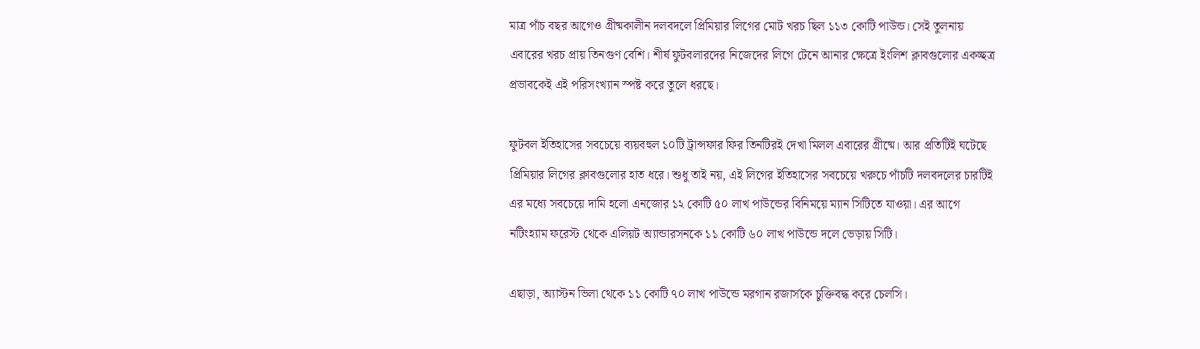মাত্র পাঁচ বছর আগেও গ্রীষ্মকালীন দলবদলে প্রিমিয়ার লিগের মোট খরচ ছিল ১১৩ কোটি পাউন্ড। সেই তুলনায় এবারের খরচ প্রায় তিনগুণ বেশি। শীর্ষ ফুটবলারদের নিজেদের লিগে টেনে আনার ক্ষেত্রে ইংলিশ ক্লাবগুলোর একচ্ছত্র প্রভাবকেই এই পরিসংখ্যান স্পষ্ট করে তুলে ধরছে।

ফুটবল ইতিহাসের সবচেয়ে ব্যয়বহুল ১০টি ট্রান্সফার ফির তিনটিরই দেখা মিলল এবারের গ্রীষ্মে। আর প্রতিটিই ঘটেছে প্রিমিয়ার লিগের ক্লাবগুলোর হাত ধরে। শুধু তাই নয়, এই লিগের ইতিহাসের সবচেয়ে খরুচে পাঁচটি দলবদলের চারটিই এর মধ্যে সবচেয়ে দামি হলো এনজোর ১২ কোটি ৫০ লাখ পাউন্ডের বিনিময়ে ম্যান সিটিতে যাওয়া। এর আগে নটিংহ্যাম ফরেস্ট থেকে এলিয়ট অ্যান্ডারসনকে ১১ কোটি ৬০ লাখ পাউন্ডে দলে ভেড়ায় সিটি।

এছাড়া, অ্যাস্টন ভিলা থেকে ১১ কোটি ৭০ লাখ পাউন্ডে মরগান রজার্সকে চুক্তিবদ্ধ করে চেলসি।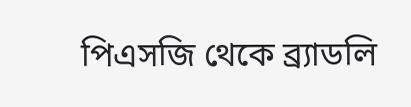পিএসজি থেকে ব্র্যাডলি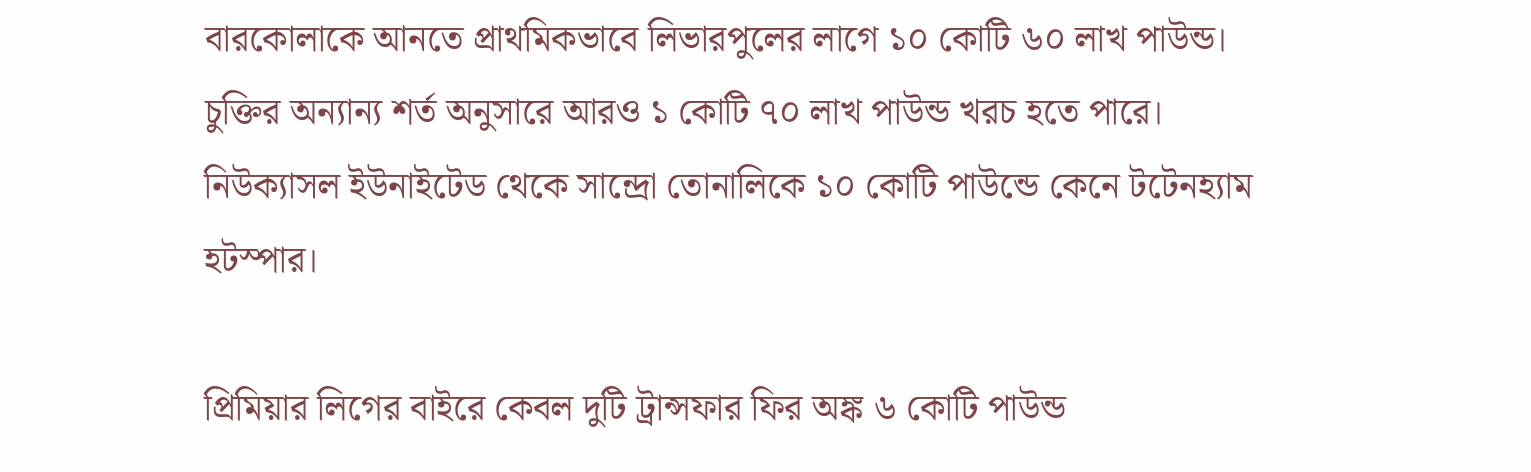বারকোলাকে আনতে প্রাথমিকভাবে লিভারপুলের লাগে ১০ কোটি ৬০ লাখ পাউন্ড। চুক্তির অন্যান্য শর্ত অনুসারে আরও ১ কোটি ৭০ লাখ পাউন্ড খরচ হতে পারে। নিউক্যাসল ইউনাইটেড থেকে সান্দ্রো তোনালিকে ১০ কোটি পাউন্ডে কেনে টটেনহ্যাম হটস্পার।

প্রিমিয়ার লিগের বাইরে কেবল দুটি ট্রান্সফার ফির অঙ্ক ৬ কোটি পাউন্ড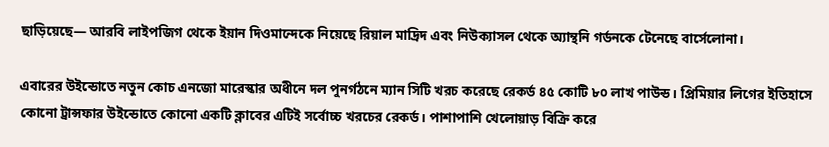ছাড়িয়েছে— আরবি লাইপজিগ থেকে ইয়ান দিওমান্দেকে নিয়েছে রিয়াল মাদ্রিদ এবং নিউক্যাসল থেকে অ্যান্থনি গর্ডনকে টেনেছে বার্সেলোনা।

এবারের উইন্ডোতে নতুন কোচ এনজো মারেস্কার অধীনে দল পুনর্গঠনে ম্যান সিটি খরচ করেছে রেকর্ড ৪৫ কোটি ৮০ লাখ পাউন্ড। প্রিমিয়ার লিগের ইতিহাসে কোনো ট্রান্সফার উইন্ডোতে কোনো একটি ক্লাবের এটিই সর্বোচ্চ খরচের রেকর্ড। পাশাপাশি খেলোয়াড় বিক্রি করে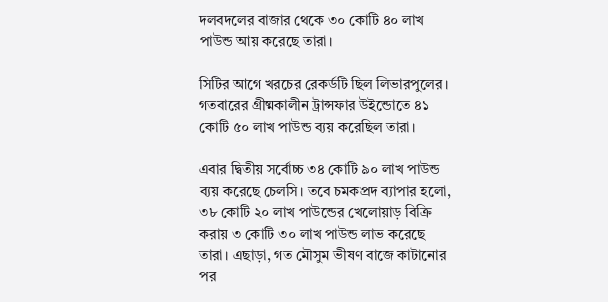দলবদলের বাজার থেকে ৩০ কোটি ৪০ লাখ পাউন্ড আয় করেছে তারা।

সিটির আগে খরচের রেকর্ডটি ছিল লিভারপুলের। গতবারের গ্রীষ্মকালীন ট্রান্সফার উইন্ডোতে ৪১ কোটি ৫০ লাখ পাউন্ড ব্যয় করেছিল তারা।

এবার দ্বিতীয় সর্বোচ্চ ৩৪ কোটি ৯০ লাখ পাউন্ড ব্যয় করেছে চেলসি। তবে চমকপ্রদ ব্যাপার হলো, ৩৮ কোটি ২০ লাখ পাউন্ডের খেলোয়াড় বিক্রি করায় ৩ কোটি ৩০ লাখ পাউন্ড লাভ করেছে তারা। এছাড়া, গত মৌসুম ভীষণ বাজে কাটানোর পর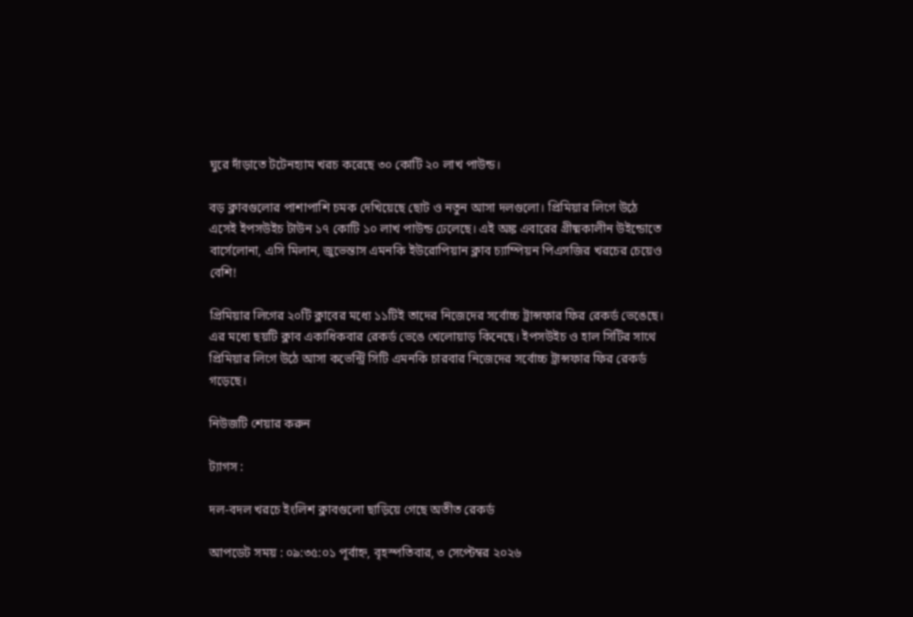ঘুরে দাঁড়াতে টটেনহ্যাম খরচ করেছে ৩০ কোটি ২০ লাখ পাউন্ড।

বড় ক্লাবগুলোর পাশাপাশি চমক দেখিয়েছে ছোট ও নতুন আসা দলগুলো। প্রিমিয়ার লিগে উঠে এসেই ইপসউইচ টাউন ১৭ কোটি ১০ লাখ পাউন্ড ঢেলেছে। এই অঙ্ক এবারের গ্রীষ্মকালীন উইন্ডোতে বার্সেলোনা, এসি মিলান, জুভেন্তাস এমনকি ইউরোপিয়ান ক্লাব চ্যাম্পিয়ন পিএসজির খরচের চেয়েও বেশি!

প্রিমিয়ার লিগের ২০টি ক্লাবের মধ্যে ১১টিই তাদের নিজেদের সর্বোচ্চ ট্রান্সফার ফির রেকর্ড ভেঙেছে। এর মধ্যে ছয়টি ক্লাব একাধিকবার রেকর্ড ভেঙে খেলোয়াড় কিনেছে। ইপসউইচ ও হাল সিটির সাথে প্রিমিয়ার লিগে উঠে আসা কভেন্ট্রি সিটি এমনকি চারবার নিজেদের সর্বোচ্চ ট্রান্সফার ফির রেকর্ড গড়েছে।

নিউজটি শেয়ার করুন

ট্যাগস :

দল-বদল খরচে ইংলিশ ক্লাবগুলো ছাড়িয়ে গেছে অতীত রেকর্ড

আপডেট সময় : ০৯:৩৫:০১ পূর্বাহ্ন, বৃহস্পতিবার, ৩ সেপ্টেম্বর ২০২৬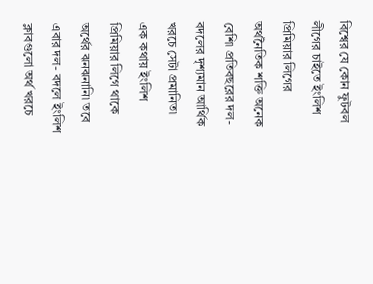বিশ্বের যে কোন ফুটবল লীগের চাইতে ইংলিশ প্রিমিয়ার লিগের অর্থনৈতিক শক্তি অনেক বেশি৷ প্রতিবছরের দল-বদলের দৃশ্যমান আর্থিক খরচে সেটা প্রমানিত৷ এক কথায় ইংলিশ প্রিমিয়ার লিগে থাকে অর্থের ঝনঝনানি৷ তবে এবার দল- বদলে ইংলিশ ক্লাবগুলো অর্থ খরচে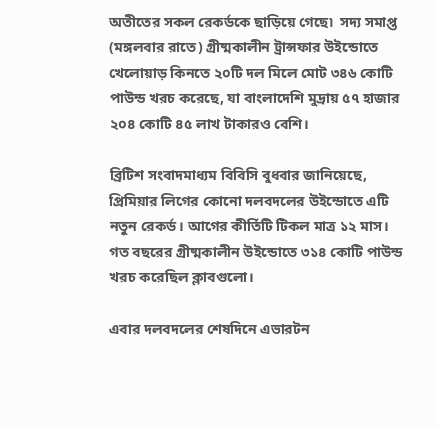অতীতের সকল রেকর্ডকে ছাড়িয়ে গেছে৷  সদ্য সমাপ্ত (মঙ্গলবার রাতে) গ্রীষ্মকালীন ট্রান্সফার উইন্ডোতে খেলোয়াড় কিনতে ২০টি দল মিলে মোট ৩৪৬ কোটি পাউন্ড খরচ করেছে, যা বাংলাদেশি মুদ্রায় ৫৭ হাজার ২০৪ কোটি ৪৫ লাখ টাকারও বেশি।

ব্রিটিশ সংবাদমাধ্যম বিবিসি বুধবার জানিয়েছে, প্রিমিয়ার লিগের কোনো দলবদলের উইন্ডোতে এটি নতুন রেকর্ড। আগের কীর্তিটি টিকল মাত্র ১২ মাস। গত বছরের গ্রীষ্মকালীন উইন্ডোতে ৩১৪ কোটি পাউন্ড খরচ করেছিল ক্লাবগুলো।

এবার দলবদলের শেষদিনে এভারটন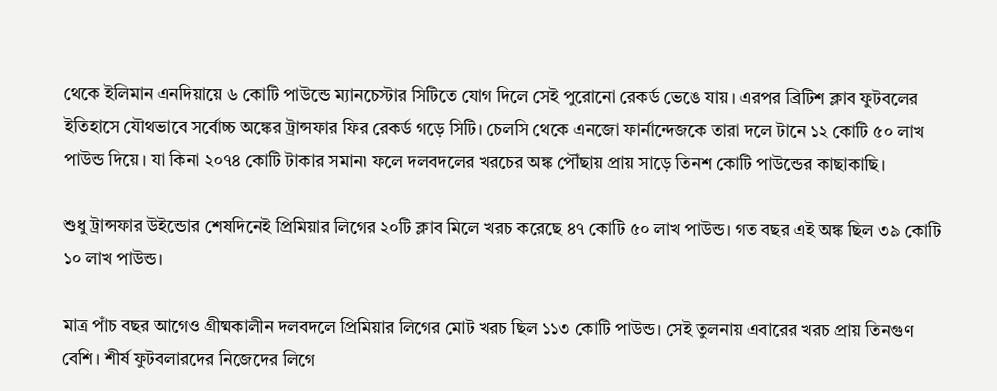থেকে ইলিমান এনদিয়ায়ে ৬ কোটি পাউন্ডে ম্যানচেস্টার সিটিতে যোগ দিলে সেই পুরোনো রেকর্ড ভেঙে যায়। এরপর ব্রিটিশ ক্লাব ফুটবলের ইতিহাসে যৌথভাবে সর্বোচ্চ অঙ্কের ট্রান্সফার ফির রেকর্ড গড়ে সিটি। চেলসি থেকে এনজো ফার্নান্দেজকে তারা দলে টানে ১২ কোটি ৫০ লাখ পাউন্ড দিয়ে। যা কিনা ২০৭৪ কোটি টাকার সমান৷ ফলে দলবদলের খরচের অঙ্ক পৌঁছায় প্রায় সাড়ে তিনশ কোটি পাউন্ডের কাছাকাছি।

শুধু ট্রান্সফার উইন্ডোর শেষদিনেই প্রিমিয়ার লিগের ২০টি ক্লাব মিলে খরচ করেছে ৪৭ কোটি ৫০ লাখ পাউন্ড। গত বছর এই অঙ্ক ছিল ৩৯ কোটি ১০ লাখ পাউন্ড।

মাত্র পাঁচ বছর আগেও গ্রীষ্মকালীন দলবদলে প্রিমিয়ার লিগের মোট খরচ ছিল ১১৩ কোটি পাউন্ড। সেই তুলনায় এবারের খরচ প্রায় তিনগুণ বেশি। শীর্ষ ফুটবলারদের নিজেদের লিগে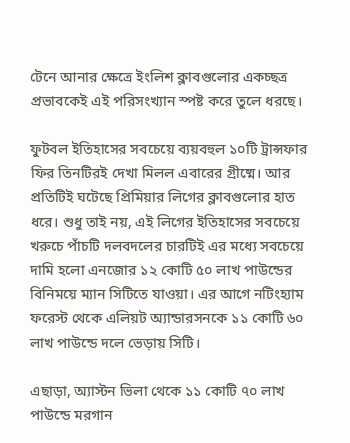টেনে আনার ক্ষেত্রে ইংলিশ ক্লাবগুলোর একচ্ছত্র প্রভাবকেই এই পরিসংখ্যান স্পষ্ট করে তুলে ধরছে।

ফুটবল ইতিহাসের সবচেয়ে ব্যয়বহুল ১০টি ট্রান্সফার ফির তিনটিরই দেখা মিলল এবারের গ্রীষ্মে। আর প্রতিটিই ঘটেছে প্রিমিয়ার লিগের ক্লাবগুলোর হাত ধরে। শুধু তাই নয়, এই লিগের ইতিহাসের সবচেয়ে খরুচে পাঁচটি দলবদলের চারটিই এর মধ্যে সবচেয়ে দামি হলো এনজোর ১২ কোটি ৫০ লাখ পাউন্ডের বিনিময়ে ম্যান সিটিতে যাওয়া। এর আগে নটিংহ্যাম ফরেস্ট থেকে এলিয়ট অ্যান্ডারসনকে ১১ কোটি ৬০ লাখ পাউন্ডে দলে ভেড়ায় সিটি।

এছাড়া, অ্যাস্টন ভিলা থেকে ১১ কোটি ৭০ লাখ পাউন্ডে মরগান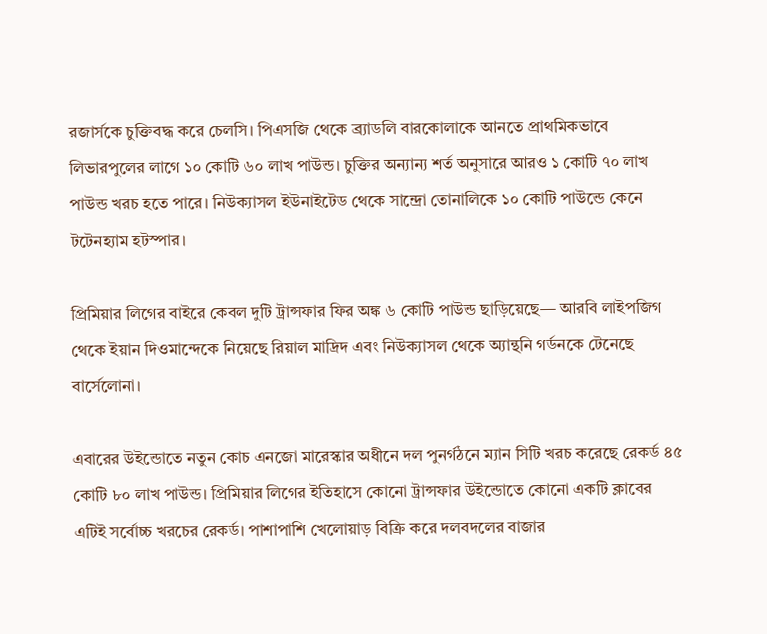রজার্সকে চুক্তিবদ্ধ করে চেলসি। পিএসজি থেকে ব্র্যাডলি বারকোলাকে আনতে প্রাথমিকভাবে লিভারপুলের লাগে ১০ কোটি ৬০ লাখ পাউন্ড। চুক্তির অন্যান্য শর্ত অনুসারে আরও ১ কোটি ৭০ লাখ পাউন্ড খরচ হতে পারে। নিউক্যাসল ইউনাইটেড থেকে সান্দ্রো তোনালিকে ১০ কোটি পাউন্ডে কেনে টটেনহ্যাম হটস্পার।

প্রিমিয়ার লিগের বাইরে কেবল দুটি ট্রান্সফার ফির অঙ্ক ৬ কোটি পাউন্ড ছাড়িয়েছে— আরবি লাইপজিগ থেকে ইয়ান দিওমান্দেকে নিয়েছে রিয়াল মাদ্রিদ এবং নিউক্যাসল থেকে অ্যান্থনি গর্ডনকে টেনেছে বার্সেলোনা।

এবারের উইন্ডোতে নতুন কোচ এনজো মারেস্কার অধীনে দল পুনর্গঠনে ম্যান সিটি খরচ করেছে রেকর্ড ৪৫ কোটি ৮০ লাখ পাউন্ড। প্রিমিয়ার লিগের ইতিহাসে কোনো ট্রান্সফার উইন্ডোতে কোনো একটি ক্লাবের এটিই সর্বোচ্চ খরচের রেকর্ড। পাশাপাশি খেলোয়াড় বিক্রি করে দলবদলের বাজার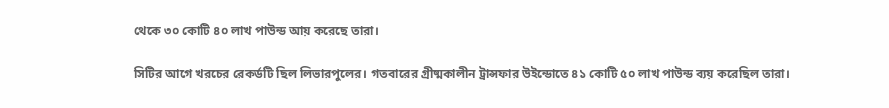থেকে ৩০ কোটি ৪০ লাখ পাউন্ড আয় করেছে তারা।

সিটির আগে খরচের রেকর্ডটি ছিল লিভারপুলের। গতবারের গ্রীষ্মকালীন ট্রান্সফার উইন্ডোতে ৪১ কোটি ৫০ লাখ পাউন্ড ব্যয় করেছিল তারা।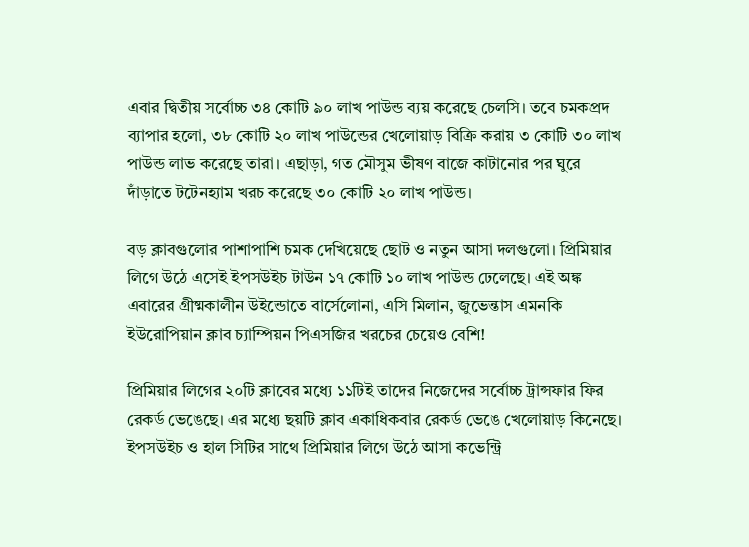এবার দ্বিতীয় সর্বোচ্চ ৩৪ কোটি ৯০ লাখ পাউন্ড ব্যয় করেছে চেলসি। তবে চমকপ্রদ ব্যাপার হলো, ৩৮ কোটি ২০ লাখ পাউন্ডের খেলোয়াড় বিক্রি করায় ৩ কোটি ৩০ লাখ পাউন্ড লাভ করেছে তারা। এছাড়া, গত মৌসুম ভীষণ বাজে কাটানোর পর ঘুরে দাঁড়াতে টটেনহ্যাম খরচ করেছে ৩০ কোটি ২০ লাখ পাউন্ড।

বড় ক্লাবগুলোর পাশাপাশি চমক দেখিয়েছে ছোট ও নতুন আসা দলগুলো। প্রিমিয়ার লিগে উঠে এসেই ইপসউইচ টাউন ১৭ কোটি ১০ লাখ পাউন্ড ঢেলেছে। এই অঙ্ক এবারের গ্রীষ্মকালীন উইন্ডোতে বার্সেলোনা, এসি মিলান, জুভেন্তাস এমনকি ইউরোপিয়ান ক্লাব চ্যাম্পিয়ন পিএসজির খরচের চেয়েও বেশি!

প্রিমিয়ার লিগের ২০টি ক্লাবের মধ্যে ১১টিই তাদের নিজেদের সর্বোচ্চ ট্রান্সফার ফির রেকর্ড ভেঙেছে। এর মধ্যে ছয়টি ক্লাব একাধিকবার রেকর্ড ভেঙে খেলোয়াড় কিনেছে। ইপসউইচ ও হাল সিটির সাথে প্রিমিয়ার লিগে উঠে আসা কভেন্ট্রি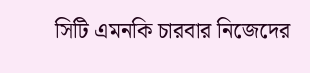সিটি এমনকি চারবার নিজেদের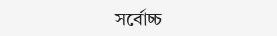সর্বোচ্চ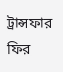ট্রান্সফার ফির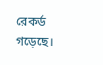রেকর্ড গড়েছে।